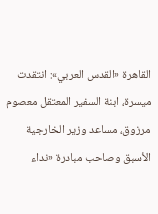القاهرة «القدس العربي»: انتقدت ميسرة، ابنة السفير المعتقل معصوم مرزوق، مساعد وزير الخارجية الأسبق وصاحب مبادرة «نداء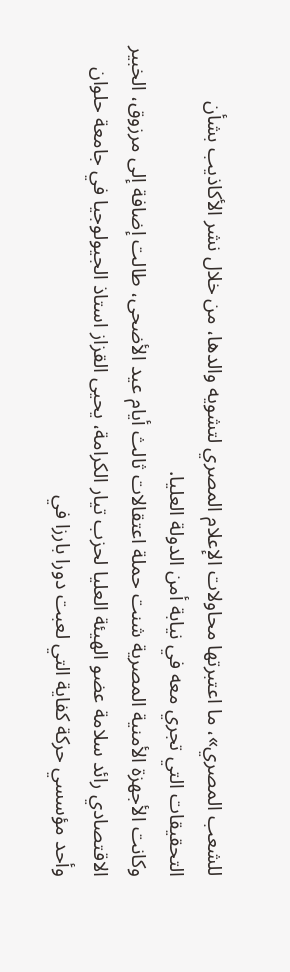للشعب المصري»، ما اعتبرتها محاولات الإعلام المصري لتشويه والدها، من خلال نشر الأكاذيب بشأن التحقيقات التي تجري معه في نيابة أمن الدولة العليا.
وكانت الأجهزة الأمنية المصرية شنت حملة اعتقالات ثالث أيام عيد الأضحى، طالت إضافة إلى مرزوق، الخبير الاقتصادي رائد سلامة عضو الهيئة العليا لحزب تيار الكرامة، يحيى القزاز استاذ الجيولوجيا في جامعة حلوان وأحد مؤسسي حركة كفاية التي لعبت دورا بارزا في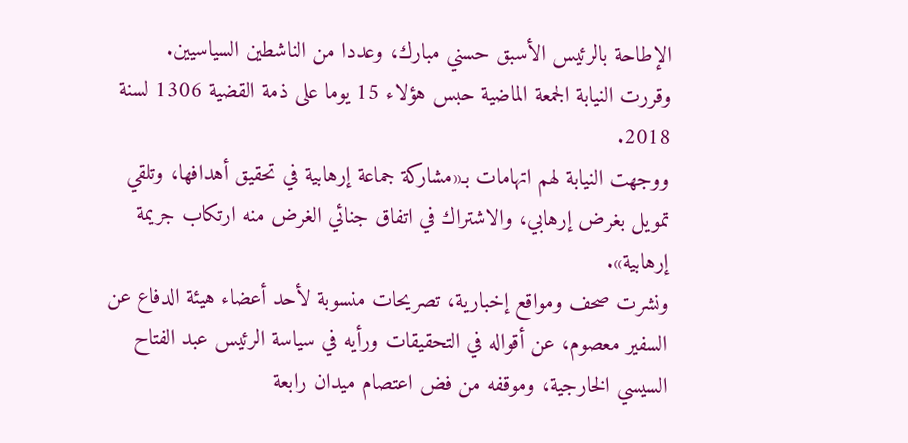الإطاحة بالرئيس الأسبق حسني مبارك، وعددا من الناشطين السياسيين.
وقررت النيابة الجمعة الماضية حبس هؤلاء 15 يوما على ذمة القضية 1306 لسنة 2018.
ووجهت النيابة لهم اتهامات بـ«مشاركة جماعة إرهابية في تحقيق أهدافها، وتلقي تمويل بغرض إرهابي، والاشتراك في اتفاق جنائي الغرض منه ارتكاب جريمة إرهابية».
ونشرت صحف ومواقع إخبارية، تصريحات منسوبة لأحد أعضاء هيئة الدفاع عن السفير معصوم، عن أقواله في التحقيقات ورأيه في سياسة الرئيس عبد الفتاح السيسي الخارجية، وموقفه من فض اعتصام ميدان رابعة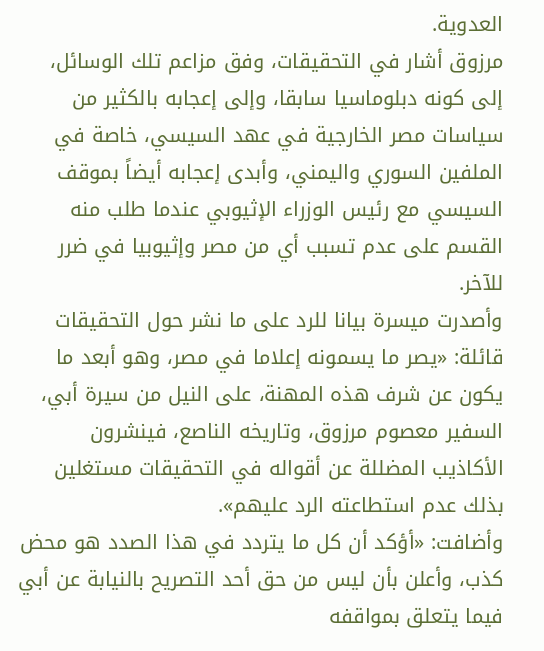العدوية.
مرزوق أشار في التحقيقات، وفق مزاعم تلك الوسائل، إلى كونه دبلوماسيا سابقا، وإلى إعجابه بالكثير من سياسات مصر الخارجية في عهد السيسي، خاصة في الملفين السوري واليمني، وأبدى إعجابه أيضاً بموقف السيسي مع رئيس الوزراء الإثيوبي عندما طلب منه القسم على عدم تسبب أي من مصر وإثيوبيا في ضرر للآخر.
وأصدرت ميسرة بيانا للرد على ما نشر حول التحقيقات قائلة: «يصر ما يسمونه إعلاما في مصر، وهو أبعد ما يكون عن شرف هذه المهنة، على النيل من سيرة أبي، السفير معصوم مرزوق، وتاريخه الناصع، فينشرون الأكاذيب المضللة عن أقواله في التحقيقات مستغلين بذلك عدم استطاعته الرد عليهم».
وأضافت: «أؤكد أن كل ما يتردد في هذا الصدد هو محض كذب، وأعلن بأن ليس من حق أحد التصريح بالنيابة عن أبي فيما يتعلق بمواقفه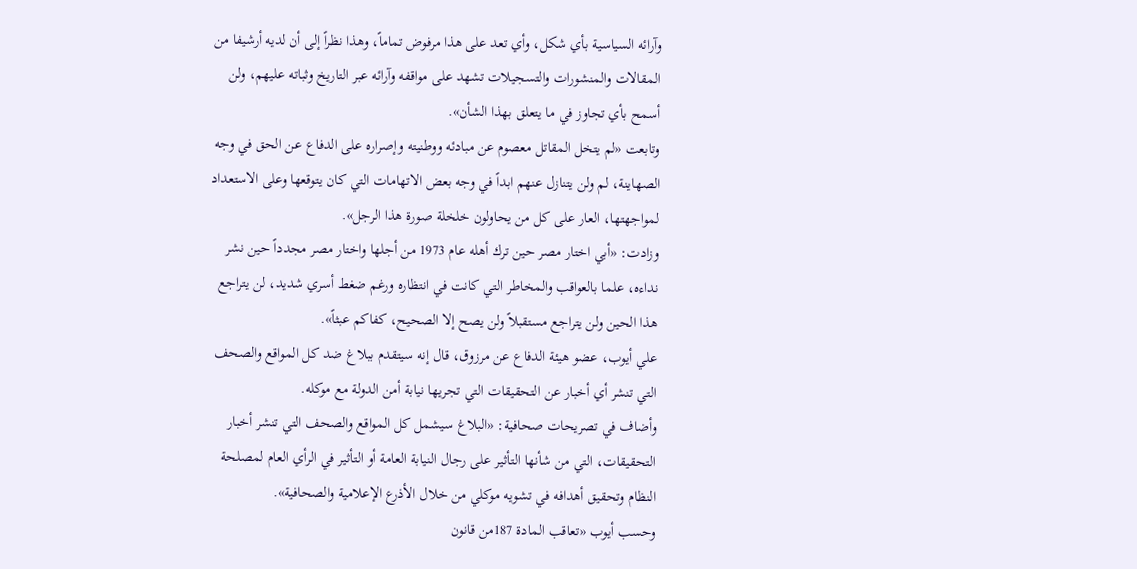وآرائه السياسية بأي شكل، وأي تعد على هذا مرفوض تماماً، وهذا نظراً إلى أن لديه أرشيفا من المقالات والمنشورات والتسجيلات تشهد على مواقفه وآرائه عبر التاريخ وثباته عليهم، ولن أسمح بأي تجاوز في ما يتعلق بهذا الشأن».
وتابعت «لم يتخل المقاتل معصوم عن مبادئه ووطنيته وإصراره على الدفاع عن الحق في وجه الصهاينة، لم ولن يتنازل عنهم ابداً في وجه بعض الاتهامات التي كان يتوقعها وعلى الاستعداد لمواجهتها، العار على كل من يحاولون خلخلة صورة هذا الرجل».
وزادت: «أبي اختار مصر حين ترك أهله عام 1973 من أجلها واختار مصر مجدداً حين نشر نداءه، علما بالعواقب والمخاطر التي كانت في انتظاره ورغم ضغط أسري شديد، لن يتراجع هذا الحين ولن يتراجع مستقبلاً ولن يصح إلا الصحيح، كفاكم عبثاً».
علي أيوب، عضو هيئة الدفاع عن مرزوق، قال إنه سيتقدم ببلاغ ضد كل المواقع والصحف التي تنشر أي أخبار عن التحقيقات التي تجريها نيابة أمن الدولة مع موكله.
وأضاف في تصريحات صحافية: «البلاغ سيشمل كل المواقع والصحف التي تنشر أخبار التحقيقات، التي من شأنها التأثير على رجال النيابة العامة أو التأثير في الرأي العام لمصلحة النظام وتحقيق أهدافه في تشويه موكلي من خلال الأذرع الإعلامية والصحافية».
وحسب أيوب «تعاقب المادة 187من قانون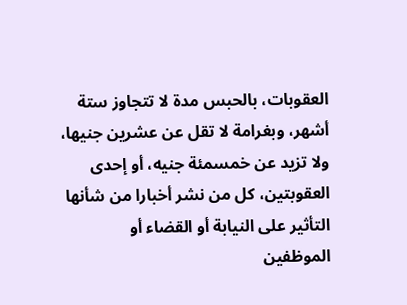العقوبات، بالحبس مدة لا تتجاوز ستة أشهر، وبغرامة لا تقل عن عشرين جنيها، ولا تزيد عن خمسمئة جنيه، أو إحدى العقوبتين، كل من نشر أخبارا من شأنها التأثير على النيابة أو القضاء أو الموظفين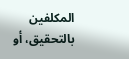المكلفين بالتحقيق، أو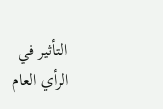التأثير في الرأي العام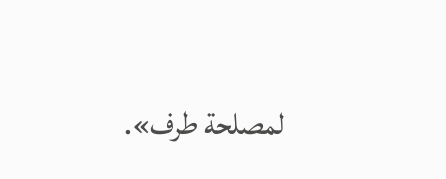لمصلحة طرف».